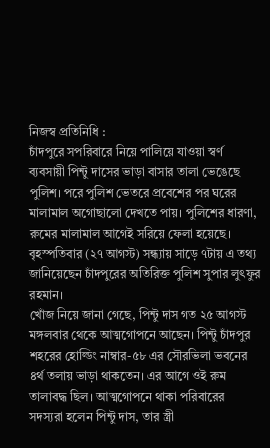নিজস্ব প্রতিনিধি :
চাঁদপুরে সপরিবারে নিয়ে পালিয়ে যাওয়া স্বর্ণ ব্যবসায়ী পিন্টু দাসের ভাড়া বাসার তালা ভেঙেছে পুলিশ। পরে পুলিশ ভেতরে প্রবেশের পর ঘরের মালামাল অগোছালো দেখতে পায়। পুলিশের ধারণা, রুমের মালামাল আগেই সরিয়ে ফেলা হয়েছে। বৃহস্পতিবার (২৭ আগস্ট) সন্ধ্যায় সাড়ে ৭টায় এ তথ্য জানিয়েছেন চাঁদপুরের অতিরিক্ত পুলিশ সুপার লুৎফুর রহমান।
খোঁজ নিয়ে জানা গেছে, পিন্টু দাস গত ২৫ আগস্ট মঙ্গলবার থেকে আত্মগোপনে আছেন। পিন্টু চাঁদপুর শহরের হোল্ডিং নাম্বার-৫৮ এর সৌরভিলা ভবনের ৪র্থ তলায় ভাড়া থাকতেন। এর আগে ওই রুম তালাবদ্ধ ছিল। আত্মগোপনে থাকা পরিবারের সদস্যরা হলেন পিন্টু দাস, তার স্ত্রী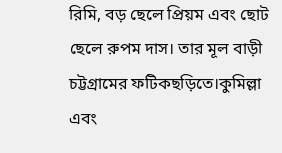রিমি, বড় ছেলে প্রিয়ম এবং ছোট ছেলে রুপম দাস। তার মূল বাড়ী চট্টগ্রামের ফটিকছড়িতে।কুমিল্লা এবং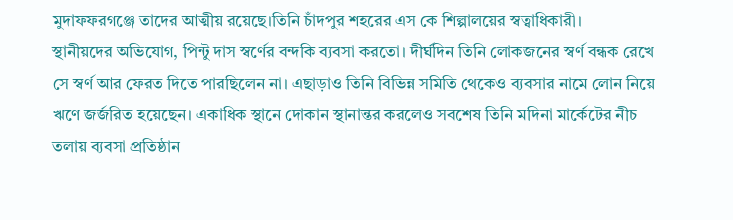মুদাফফরগঞ্জে তাদের আত্মীয় রয়েছে।তিনি চাঁদপুর শহরের এস কে শিল্পালয়ের স্বত্বাধিকারী।
স্থানীয়দের অভিযোগ, পিন্টু দাস স্বর্ণের বন্দকি ব্যবসা করতো। দীর্ঘদিন তিনি লোকজনের স্বর্ণ বন্ধক রেখে সে স্বর্ণ আর ফেরত দিতে পারছিলেন না। এছাড়াও তিনি বিভিন্ন সমিতি থেকেও ব্যবসার নামে লোন নিয়ে ঋণে জর্জরিত হয়েছেন। একাধিক স্থানে দোকান স্থানান্তর করলেও সবশেষ তিনি মদিনা মার্কেটের নীচ তলায় ব্যবসা প্রতিষ্ঠান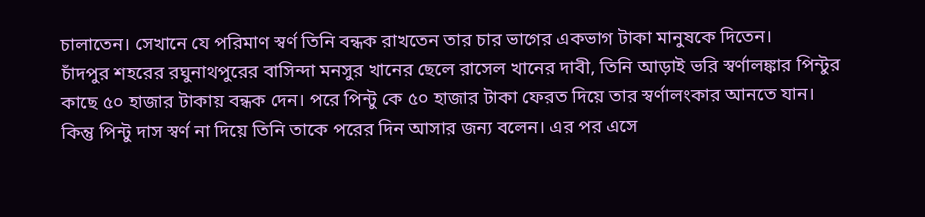চালাতেন। সেখানে যে পরিমাণ স্বর্ণ তিনি বন্ধক রাখতেন তার চার ভাগের একভাগ টাকা মানুষকে দিতেন।
চাঁদপুর শহরের রঘুনাথপুরের বাসিন্দা মনসুর খানের ছেলে রাসেল খানের দাবী, তিনি আড়াই ভরি স্বর্ণালঙ্কার পিন্টুর কাছে ৫০ হাজার টাকায় বন্ধক দেন। পরে পিন্টু কে ৫০ হাজার টাকা ফেরত দিয়ে তার স্বর্ণালংকার আনতে যান। কিন্তু পিন্টু দাস স্বর্ণ না দিয়ে তিনি তাকে পরের দিন আসার জন্য বলেন। এর পর এসে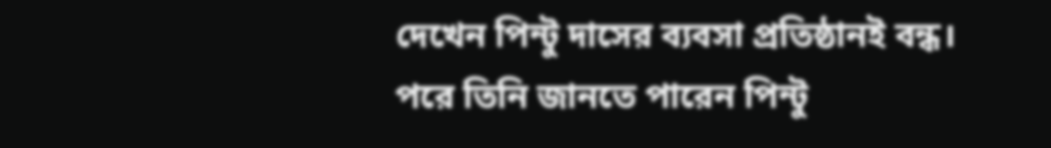দেখেন পিন্টু দাসের ব্যবসা প্রতিষ্ঠানই বন্ধ। পরে তিনি জানতে পারেন পিন্টু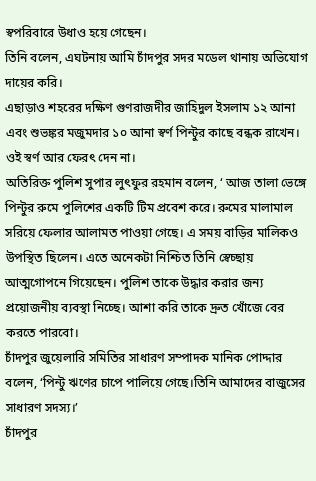স্বপরিবারে উধাও হয়ে গেছেন।
তিনি বলেন, এঘটনায় আমি চাঁদপুর সদর মডেল থানায় অভিযোগ দায়ের করি।
এছাড়াও শহরের দক্ষিণ গুণরাজদীর জাহিদুল ইসলাম ১২ আনা এবং শুভঙ্কর মজুমদার ১০ আনা স্বর্ণ পিন্টুর কাছে বন্ধক রাখেন। ওই স্বর্ণ আর ফেরৎ দেন না।
অতিরিক্ত পুলিশ সুপার লুৎফুর রহমান বলেন, ‘ আজ তালা ভেঙ্গে পিন্টুর রুমে পুলিশের একটি টিম প্রবেশ করে। রুমের মালামাল সরিয়ে ফেলার আলামত পাওয়া গেছে। এ সময় বাড়ির মালিকও উপস্থিত ছিলেন। এতে অনেকটা নিশ্চিত তিনি স্বেচ্ছায় আত্মগোপনে গিয়েছেন। পুলিশ তাকে উদ্ধার করার জন্য প্রয়োজনীয় ব্যবস্থা নিচ্ছে। আশা করি তাকে দ্রুত খোঁজে বের করতে পারবো।
চাঁদপুর জুয়েলারি সমিতির সাধারণ সম্পাদক মানিক পোদ্দার বলেন, ‘পিন্টু ঋণের চাপে পালিয়ে গেছে।তিনি আমাদের বাজুসের সাধারণ সদস্য।’
চাঁদপুর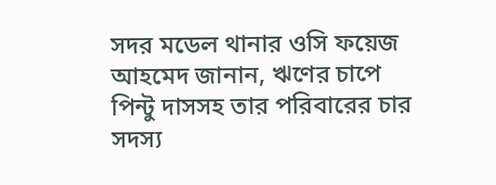সদর মডেল থানার ওসি ফয়েজ আহমেদ জানান, ঋণের চাপে পিন্টু দাসসহ তার পরিবারের চার সদস্য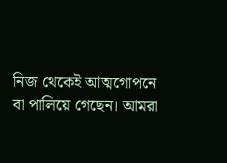নিজ থেকেই আত্মগোপনে বা পালিয়ে গেছেন। আমরা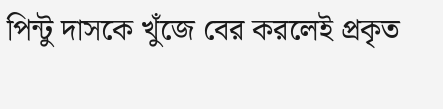পিন্টু দাসকে খুঁজে বের করলেই প্রকৃত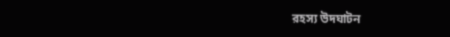রহস্য উদঘাটন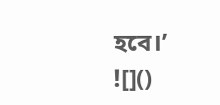হবে।’
![]()